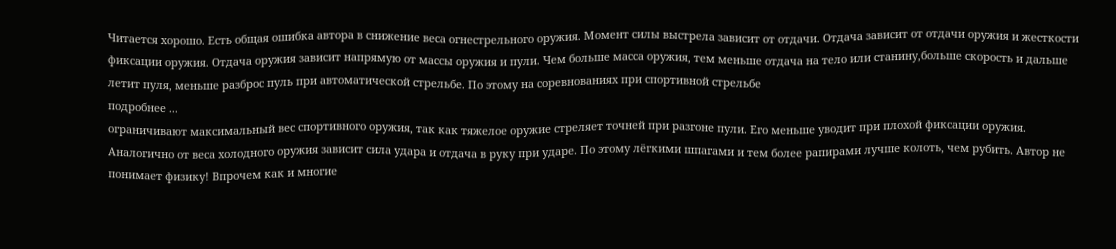Читается хорошо. Есть общая ошибка автора в снижение веса огнестрельного оружия. Момент силы выстрела зависит от отдачи. Отдача зависит от отдачи оружия и жесткости фиксации оружия. Отдача оружия зависит напрямую от массы оружия и пули. Чем больше масса оружия, тем меньше отдача на тело или станину,больше скорость и дальше летит пуля, меньше разброс пуль при автоматической стрельбе. По этому на соревнованиях при спортивной стрельбе
подробнее ...
ограничивают максимальный вес спортивного оружия, так как тяжелое оружие стреляет точней при разгоне пули. Его меньше уводит при плохой фиксации оружия. Аналогично от веса холодного оружия зависит сила удара и отдача в руку при ударе. По этому лёгкими шпагами и тем более рапирами лучше колоть, чем рубить. Автор не понимает физику! Впрочем как и многие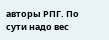авторы РПГ. По сути надо вес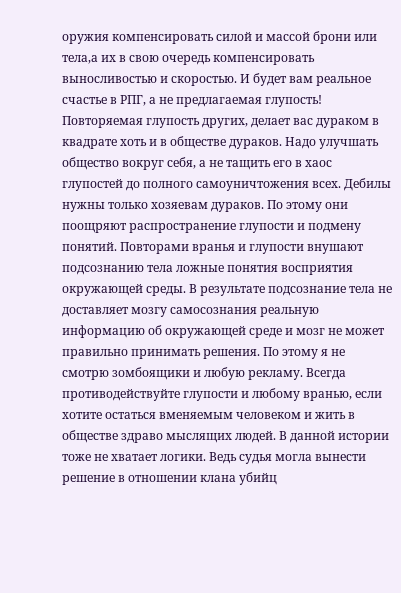оружия компенсировать силой и массой брони или тела,а их в свою очередь компенсировать выносливостью и скоростью. И будет вам реальное счастье в РПГ, а не предлагаемая глупость! Повторяемая глупость других, делает вас дураком в квадрате хоть и в обществе дураков. Надо улучшать общество вокруг себя, а не тащить его в хаос глупостей до полного самоуничтожения всех. Дебилы нужны только хозяевам дураков. По этому они поощряют распространение глупости и подмену понятий. Повторами вранья и глупости внушают подсознанию тела ложные понятия восприятия окружающей среды. В результате подсознание тела не доставляет мозгу самосознания реальную информацию об окружающей среде и мозг не может правильно принимать решения. По этому я не смотрю зомбоящики и любую рекламу. Всегда противодействуйте глупости и любому вранью, если хотите остаться вменяемым человеком и жить в обществе здраво мыслящих людей. В данной истории тоже не хватает логики. Ведь судья могла вынести решение в отношении клана убийц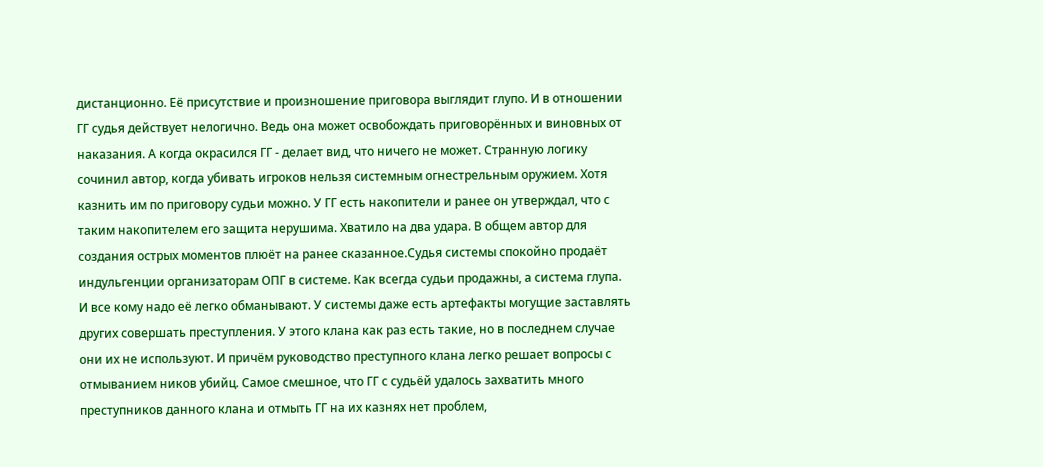дистанционно. Её присутствие и произношение приговора выглядит глупо. И в отношении ГГ судья действует нелогично. Ведь она может освобождать приговорённых и виновных от наказания. А когда окрасился ГГ - делает вид, что ничего не может. Странную логику сочинил автор, когда убивать игроков нельзя системным огнестрельным оружием. Хотя казнить им по приговору судьи можно. У ГГ есть накопители и ранее он утверждал, что с таким накопителем его защита нерушима. Хватило на два удара. В общем автор для создания острых моментов плюёт на ранее сказанное.Судья системы спокойно продаёт индульгенции организаторам ОПГ в системе. Как всегда судьи продажны, а система глупа. И все кому надо её легко обманывают. У системы даже есть артефакты могущие заставлять других совершать преступления. У этого клана как раз есть такие, но в последнем случае они их не используют. И причём руководство преступного клана легко решает вопросы с отмыванием ников убийц. Самое смешное, что ГГ с судьёй удалось захватить много преступников данного клана и отмыть ГГ на их казнях нет проблем,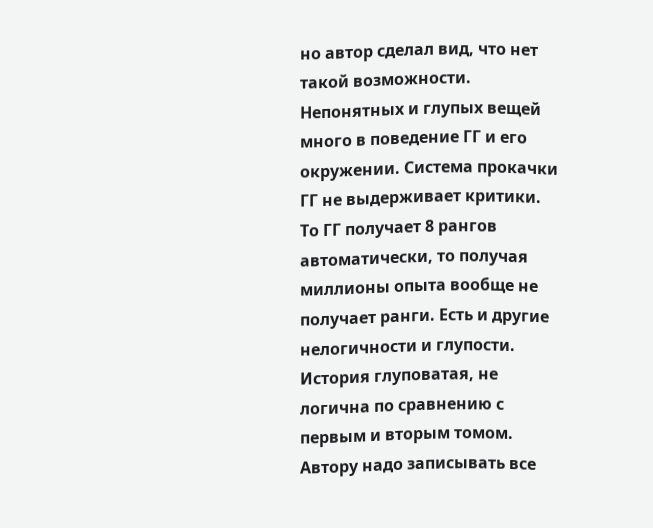но автор сделал вид, что нет такой возможности. Непонятных и глупых вещей много в поведение ГГ и его окружении. Система прокачки ГГ не выдерживает критики. То ГГ получает 8 рангов автоматически, то получая миллионы опыта вообще не получает ранги. Есть и другие нелогичности и глупости. История глуповатая, не логична по сравнению с первым и вторым томом. Автору надо записывать все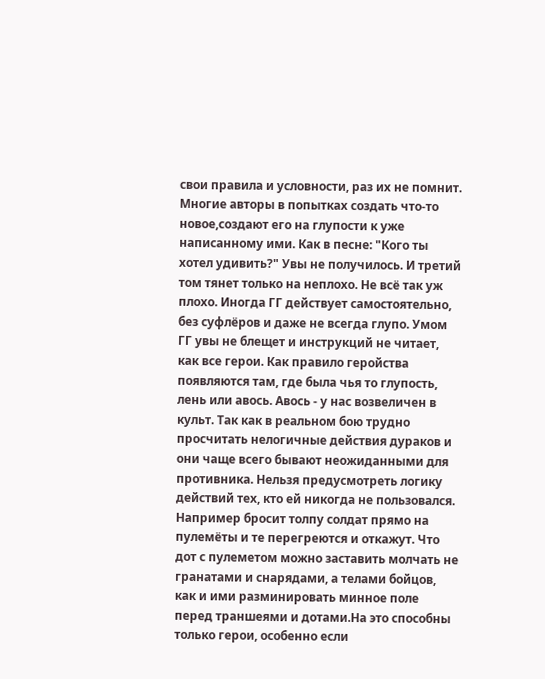свои правила и условности, раз их не помнит. Многие авторы в попытках создать что-то новое,создают его на глупости к уже написанному ими. Как в песне: "Кого ты хотел удивить?" Увы не получилось. И третий том тянет только на неплохо. Не всё так уж плохо. Иногда ГГ действует самостоятельно, без суфлёров и даже не всегда глупо. Умом ГГ увы не блещет и инструкций не читает, как все герои. Как правило геройства появляются там, где была чья то глупость, лень или авось. Авось - у нас возвеличен в культ. Так как в реальном бою трудно просчитать нелогичные действия дураков и они чаще всего бывают неожиданными для противника. Нельзя предусмотреть логику действий тех, кто ей никогда не пользовался. Например бросит толпу солдат прямо на пулемёты и те перегреются и откажут. Что дот с пулеметом можно заставить молчать не гранатами и снарядами, а телами бойцов, как и ими разминировать минное поле перед траншеями и дотами.На это способны только герои, особенно если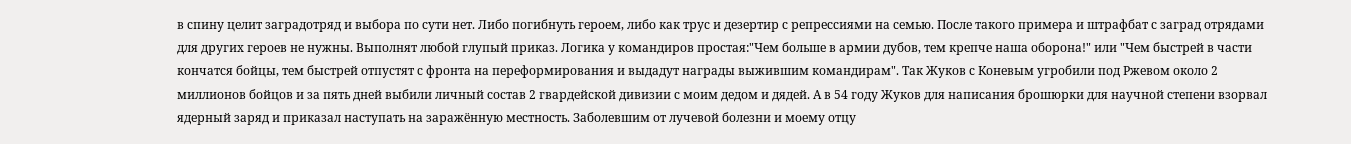в спину целит заградотряд и выбора по сути нет. Либо погибнуть героем, либо как трус и дезертир с репрессиями на семью. После такого примера и штрафбат с заград отрядами для других героев не нужны. Выполнят любой глупый приказ. Логика у командиров простая:"Чем больше в армии дубов, тем крепче наша оборона!" или "Чем быстрей в части кончатся бойцы, тем быстрей отпустят с фронта на переформирования и выдадут награды выжившим командирам". Так Жуков с Коневым угробили под Ржевом около 2 миллионов бойцов и за пять дней выбили личный состав 2 гвардейской дивизии с моим дедом и дядей. А в 54 году Жуков для написания брошюрки для научной степени взорвал ядерный заряд и приказал наступать на заражённую местность. Заболевшим от лучевой болезни и моему отцу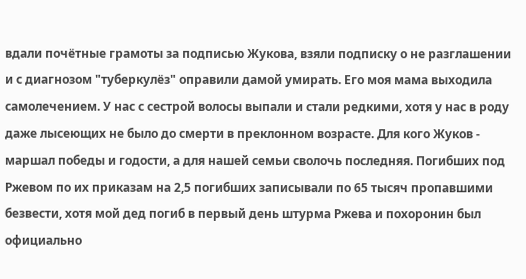вдали почётные грамоты за подписью Жукова, взяли подписку о не разглашении и с диагнозом "туберкулёз" оправили дамой умирать. Его моя мама выходила самолечением. У нас с сестрой волосы выпали и стали редкими, хотя у нас в роду даже лысеющих не было до смерти в преклонном возрасте. Для кого Жуков - маршал победы и годости, а для нашей семьи сволочь последняя. Погибших под Ржевом по их приказам на 2,5 погибших записывали по 65 тысяч пропавшими безвести, хотя мой дед погиб в первый день штурма Ржева и похоронин был официально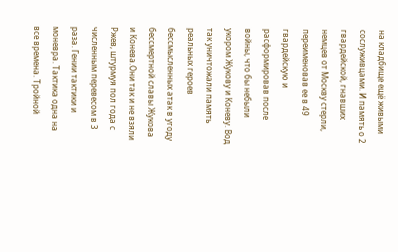на кладбище ещё живыми сослуживцами. И память о 2 гвардейской, гнавших немцев от Москву стерли, переименовав ее в 49 гвардейскую и расформировав после войны, что бы небыли укором Жукову и Коневу. Вод так уничтожали память реальных героев бессмысленных атак в угоду бессмертной славы Жукова и Конева.Они так и не взяли Ржев, штурмуя пол года с численным перевесом в 3 раза. Гении тактики и моневра. Тактика одна на все времена. Тройной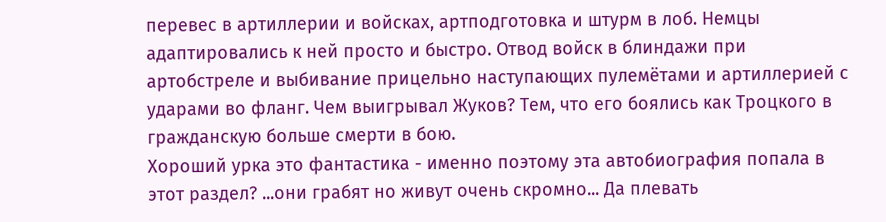перевес в артиллерии и войсках, артподготовка и штурм в лоб. Немцы адаптировались к ней просто и быстро. Отвод войск в блиндажи при артобстреле и выбивание прицельно наступающих пулемётами и артиллерией с ударами во фланг. Чем выигрывал Жуков? Тем, что его боялись как Троцкого в гражданскую больше смерти в бою.
Хороший урка это фантастика - именно поэтому эта автобиография попала в этот раздел? ...они грабят но живут очень скромно... Да плевать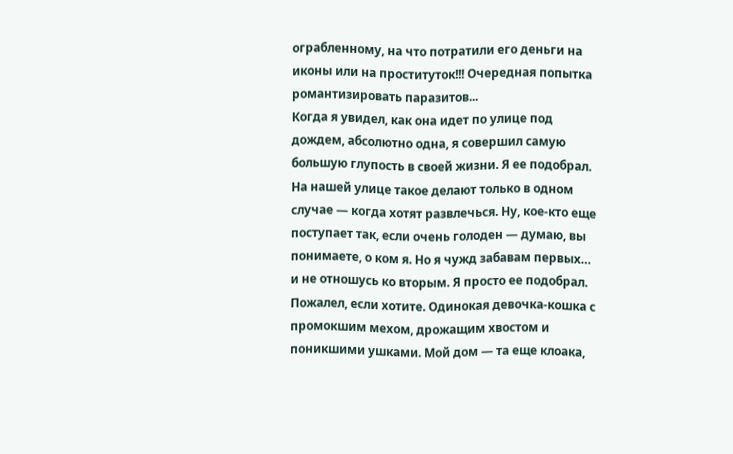ограбленному, на что потратили его деньги на иконы или на проституток!!! Очередная попытка романтизировать паразитов...
Когда я увидел, как она идет по улице под дождем, абсолютно одна, я совершил самую большую глупость в своей жизни. Я ее подобрал. На нашей улице такое делают только в одном случае — когда хотят развлечься. Ну, кое-кто еще поступает так, если очень голоден — думаю, вы понимаете, о ком я. Но я чужд забавам первых… и не отношусь ко вторым. Я просто ее подобрал. Пожалел, если хотите. Одинокая девочка-кошка с промокшим мехом, дрожащим хвостом и поникшими ушками. Мой дом — та еще клоака,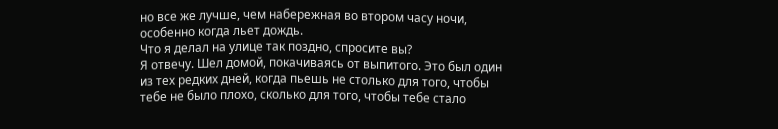но все же лучше, чем набережная во втором часу ночи, особенно когда льет дождь.
Что я делал на улице так поздно, спросите вы?
Я отвечу. Шел домой, покачиваясь от выпитого. Это был один из тех редких дней, когда пьешь не столько для того, чтобы тебе не было плохо, сколько для того, чтобы тебе стало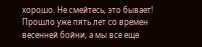хорошо. Не смейтесь, это бывает!
Прошло уже пять лет со времен весенней бойни, а мы все еще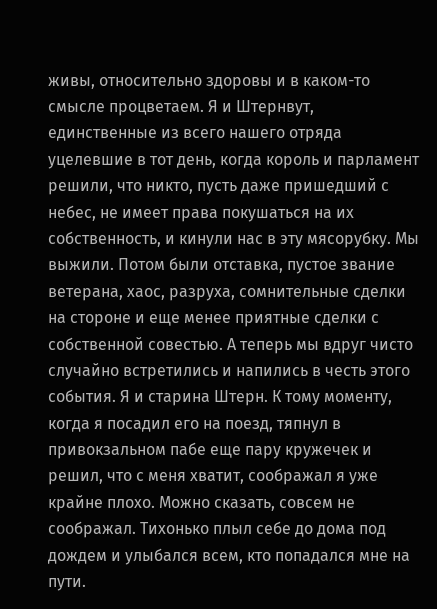живы, относительно здоровы и в каком-то смысле процветаем. Я и Штернвут, единственные из всего нашего отряда уцелевшие в тот день, когда король и парламент решили, что никто, пусть даже пришедший с небес, не имеет права покушаться на их собственность, и кинули нас в эту мясорубку. Мы выжили. Потом были отставка, пустое звание ветерана, хаос, разруха, сомнительные сделки на стороне и еще менее приятные сделки с собственной совестью. А теперь мы вдруг чисто случайно встретились и напились в честь этого события. Я и старина Штерн. К тому моменту, когда я посадил его на поезд, тяпнул в привокзальном пабе еще пару кружечек и решил, что с меня хватит, соображал я уже крайне плохо. Можно сказать, совсем не соображал. Тихонько плыл себе до дома под дождем и улыбался всем, кто попадался мне на пути.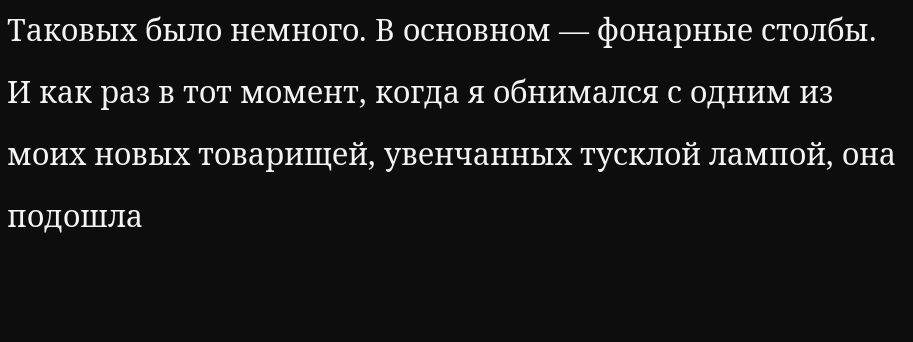Таковых было немного. В основном — фонарные столбы.
И как раз в тот момент, когда я обнимался с одним из моих новых товарищей, увенчанных тусклой лампой, она подошла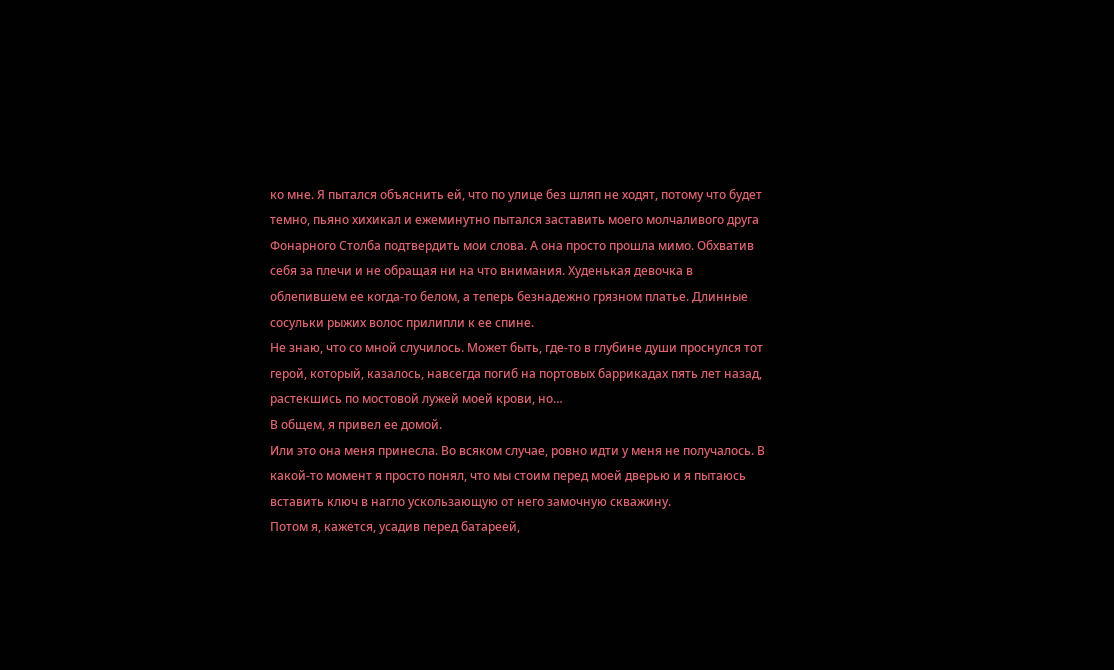ко мне. Я пытался объяснить ей, что по улице без шляп не ходят, потому что будет темно, пьяно хихикал и ежеминутно пытался заставить моего молчаливого друга Фонарного Столба подтвердить мои слова. А она просто прошла мимо. Обхватив себя за плечи и не обращая ни на что внимания. Худенькая девочка в облепившем ее когда-то белом, а теперь безнадежно грязном платье. Длинные сосульки рыжих волос прилипли к ее спине.
Не знаю, что со мной случилось. Может быть, где-то в глубине души проснулся тот герой, который, казалось, навсегда погиб на портовых баррикадах пять лет назад, растекшись по мостовой лужей моей крови, но…
В общем, я привел ее домой.
Или это она меня принесла. Во всяком случае, ровно идти у меня не получалось. В какой-то момент я просто понял, что мы стоим перед моей дверью и я пытаюсь вставить ключ в нагло ускользающую от него замочную скважину.
Потом я, кажется, усадив перед батареей,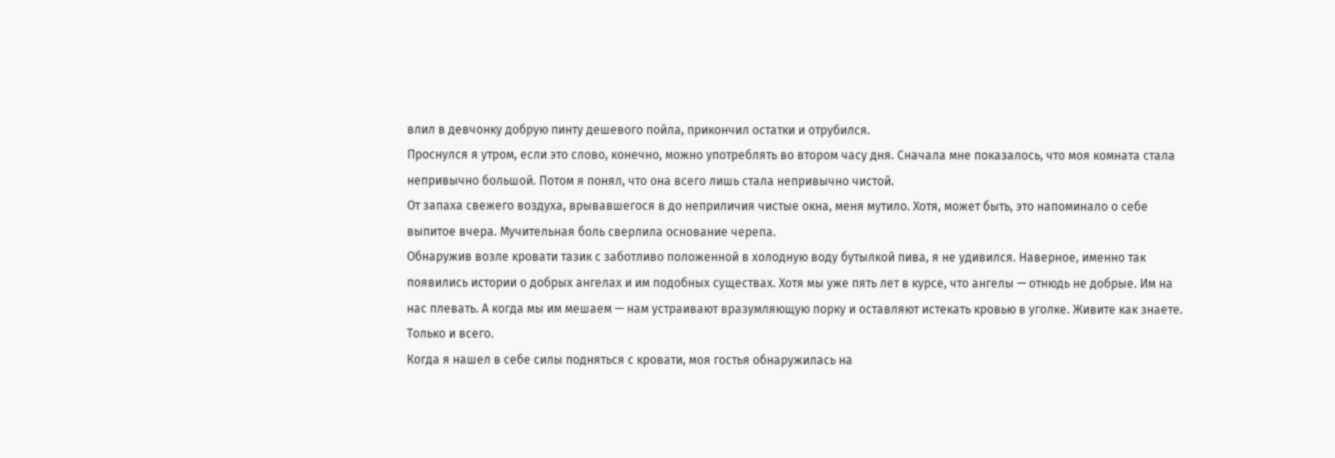влил в девчонку добрую пинту дешевого пойла, прикончил остатки и отрубился.
Проснулся я утром, если это слово, конечно, можно употреблять во втором часу дня. Сначала мне показалось, что моя комната стала непривычно большой. Потом я понял, что она всего лишь стала непривычно чистой.
От запаха свежего воздуха, врывавшегося в до неприличия чистые окна, меня мутило. Хотя, может быть, это напоминало о себе выпитое вчера. Мучительная боль сверлила основание черепа.
Обнаружив возле кровати тазик с заботливо положенной в холодную воду бутылкой пива, я не удивился. Наверное, именно так появились истории о добрых ангелах и им подобных существах. Хотя мы уже пять лет в курсе, что ангелы — отнюдь не добрые. Им на нас плевать. А когда мы им мешаем — нам устраивают вразумляющую порку и оставляют истекать кровью в уголке. Живите как знаете. Только и всего.
Когда я нашел в себе силы подняться с кровати, моя гостья обнаружилась на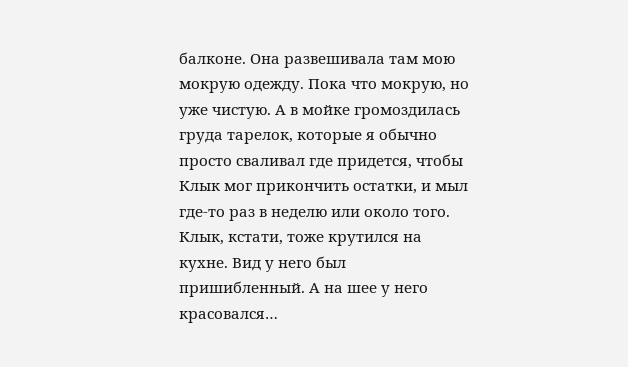балконе. Она развешивала там мою мокрую одежду. Пока что мокрую, но уже чистую. А в мойке громоздилась груда тарелок, которые я обычно просто сваливал где придется, чтобы Клык мог прикончить остатки, и мыл где-то раз в неделю или около того.
Клык, кстати, тоже крутился на кухне. Вид у него был пришибленный. А на шее у него красовался…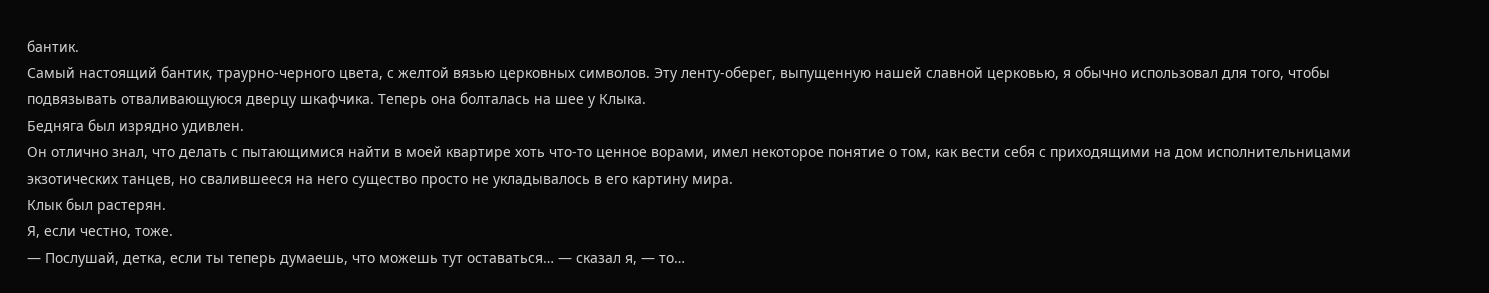бантик.
Самый настоящий бантик, траурно-черного цвета, с желтой вязью церковных символов. Эту ленту-оберег, выпущенную нашей славной церковью, я обычно использовал для того, чтобы подвязывать отваливающуюся дверцу шкафчика. Теперь она болталась на шее у Клыка.
Бедняга был изрядно удивлен.
Он отлично знал, что делать с пытающимися найти в моей квартире хоть что-то ценное ворами, имел некоторое понятие о том, как вести себя с приходящими на дом исполнительницами экзотических танцев, но свалившееся на него существо просто не укладывалось в его картину мира.
Клык был растерян.
Я, если честно, тоже.
— Послушай, детка, если ты теперь думаешь, что можешь тут оставаться… — сказал я, — то…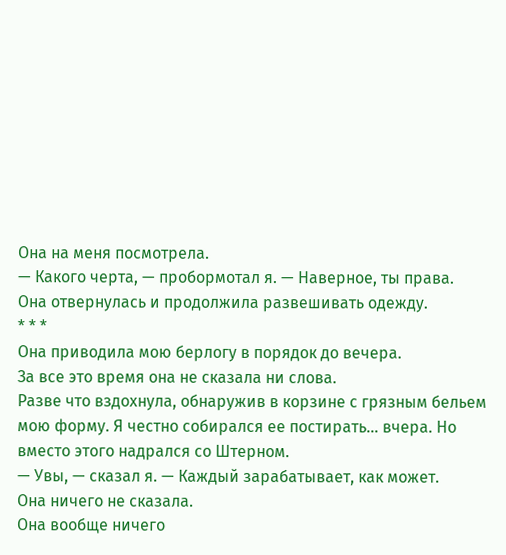Она на меня посмотрела.
— Какого черта, — пробормотал я. — Наверное, ты права.
Она отвернулась и продолжила развешивать одежду.
* * *
Она приводила мою берлогу в порядок до вечера.
За все это время она не сказала ни слова.
Разве что вздохнула, обнаружив в корзине с грязным бельем мою форму. Я честно собирался ее постирать… вчера. Но вместо этого надрался со Штерном.
— Увы, — сказал я. — Каждый зарабатывает, как может.
Она ничего не сказала.
Она вообще ничего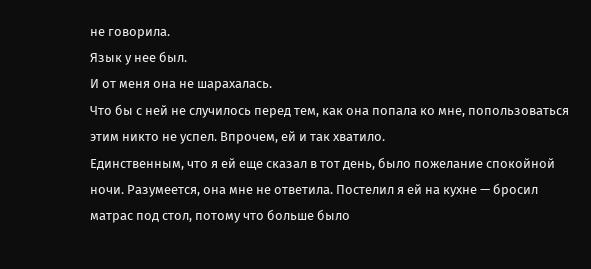не говорила.
Язык у нее был.
И от меня она не шарахалась.
Что бы с ней не случилось перед тем, как она попала ко мне, попользоваться этим никто не успел. Впрочем, ей и так хватило.
Единственным, что я ей еще сказал в тот день, было пожелание спокойной ночи. Разумеется, она мне не ответила. Постелил я ей на кухне — бросил матрас под стол, потому что больше было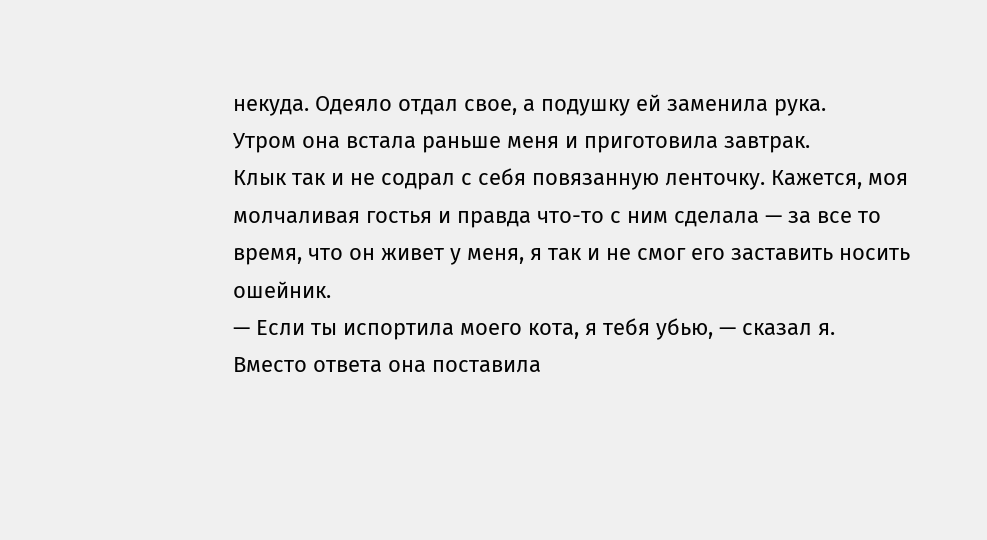некуда. Одеяло отдал свое, а подушку ей заменила рука.
Утром она встала раньше меня и приготовила завтрак.
Клык так и не содрал с себя повязанную ленточку. Кажется, моя молчаливая гостья и правда что-то с ним сделала — за все то время, что он живет у меня, я так и не смог его заставить носить ошейник.
— Если ты испортила моего кота, я тебя убью, — сказал я.
Вместо ответа она поставила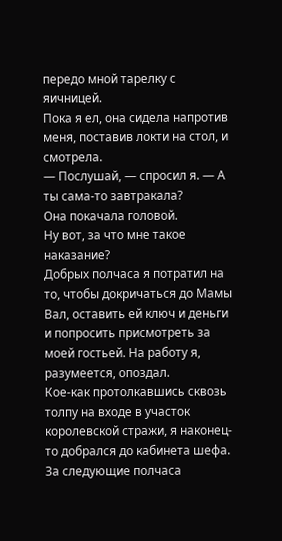передо мной тарелку с яичницей.
Пока я ел, она сидела напротив меня, поставив локти на стол, и смотрела.
— Послушай, — спросил я. — А ты сама-то завтракала?
Она покачала головой.
Ну вот, за что мне такое наказание?
Добрых полчаса я потратил на то, чтобы докричаться до Мамы Вал, оставить ей ключ и деньги и попросить присмотреть за моей гостьей. На работу я, разумеется, опоздал.
Кое-как протолкавшись сквозь толпу на входе в участок королевской стражи, я наконец-то добрался до кабинета шефа. За следующие полчаса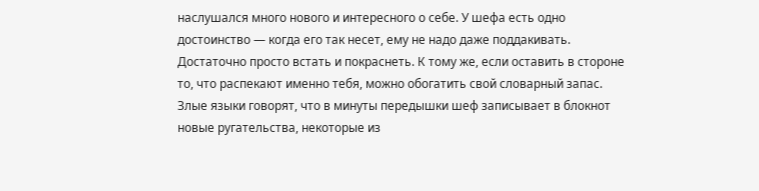наслушался много нового и интересного о себе. У шефа есть одно достоинство — когда его так несет, ему не надо даже поддакивать. Достаточно просто встать и покраснеть. К тому же, если оставить в стороне то, что распекают именно тебя, можно обогатить свой словарный запас. Злые языки говорят, что в минуты передышки шеф записывает в блокнот новые ругательства, некоторые из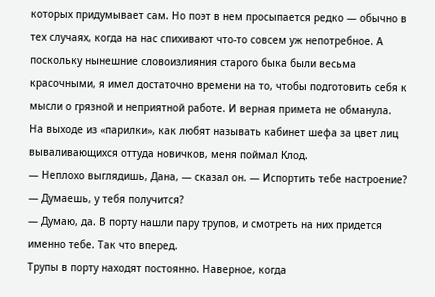которых придумывает сам. Но поэт в нем просыпается редко — обычно в тех случаях, когда на нас спихивают что-то совсем уж непотребное. А поскольку нынешние словоизлияния старого быка были весьма красочными, я имел достаточно времени на то, чтобы подготовить себя к мысли о грязной и неприятной работе. И верная примета не обманула.
На выходе из «парилки», как любят называть кабинет шефа за цвет лиц вываливающихся оттуда новичков, меня поймал Клод.
— Неплохо выглядишь, Дана, — сказал он. — Испортить тебе настроение?
— Думаешь, у тебя получится?
— Думаю, да. В порту нашли пару трупов, и смотреть на них придется именно тебе. Так что вперед.
Трупы в порту находят постоянно. Наверное, когда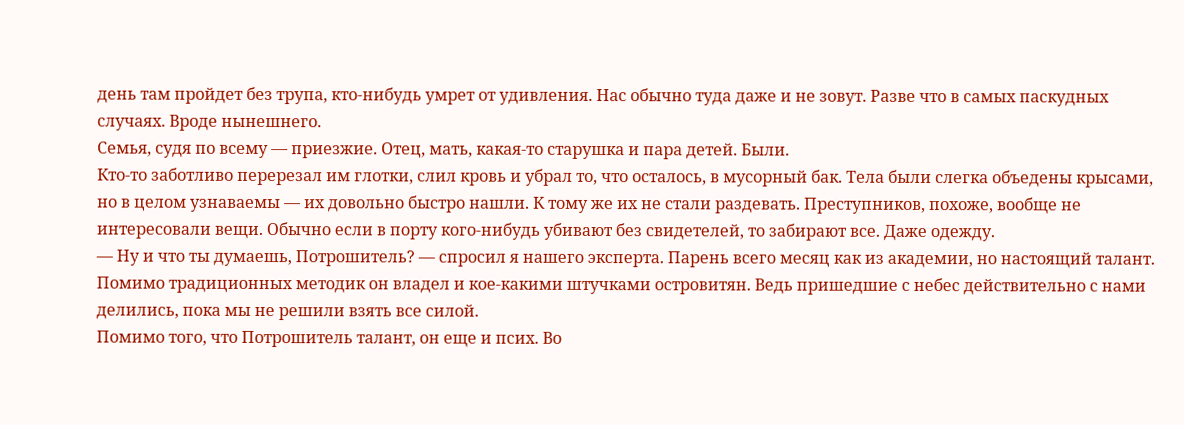день там пройдет без трупа, кто-нибудь умрет от удивления. Нас обычно туда даже и не зовут. Разве что в самых паскудных случаях. Вроде нынешнего.
Семья, судя по всему — приезжие. Отец, мать, какая-то старушка и пара детей. Были.
Кто-то заботливо перерезал им глотки, слил кровь и убрал то, что осталось, в мусорный бак. Тела были слегка объедены крысами, но в целом узнаваемы — их довольно быстро нашли. К тому же их не стали раздевать. Преступников, похоже, вообще не интересовали вещи. Обычно если в порту кого-нибудь убивают без свидетелей, то забирают все. Даже одежду.
— Ну и что ты думаешь, Потрошитель? — спросил я нашего эксперта. Парень всего месяц как из академии, но настоящий талант. Помимо традиционных методик он владел и кое-какими штучками островитян. Ведь пришедшие с небес действительно с нами делились, пока мы не решили взять все силой.
Помимо того, что Потрошитель талант, он еще и псих. Во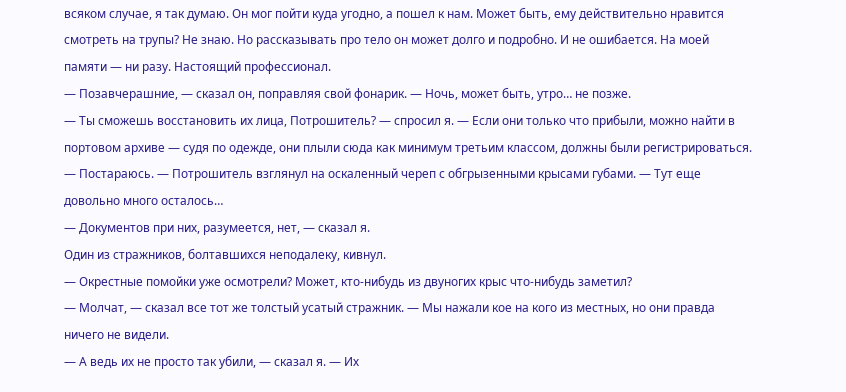всяком случае, я так думаю. Он мог пойти куда угодно, а пошел к нам. Может быть, ему действительно нравится смотреть на трупы? Не знаю. Но рассказывать про тело он может долго и подробно. И не ошибается. На моей памяти — ни разу. Настоящий профессионал.
— Позавчерашние, — сказал он, поправляя свой фонарик. — Ночь, может быть, утро… не позже.
— Ты сможешь восстановить их лица, Потрошитель? — спросил я. — Если они только что прибыли, можно найти в портовом архиве — судя по одежде, они плыли сюда как минимум третьим классом, должны были регистрироваться.
— Постараюсь. — Потрошитель взглянул на оскаленный череп с обгрызенными крысами губами. — Тут еще довольно много осталось…
— Документов при них, разумеется, нет, — сказал я.
Один из стражников, болтавшихся неподалеку, кивнул.
— Окрестные помойки уже осмотрели? Может, кто-нибудь из двуногих крыс что-нибудь заметил?
— Молчат, — сказал все тот же толстый усатый стражник. — Мы нажали кое на кого из местных, но они правда ничего не видели.
— А ведь их не просто так убили, — сказал я. — Их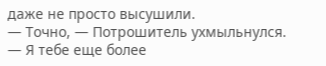даже не просто высушили.
— Точно, — Потрошитель ухмыльнулся. — Я тебе еще более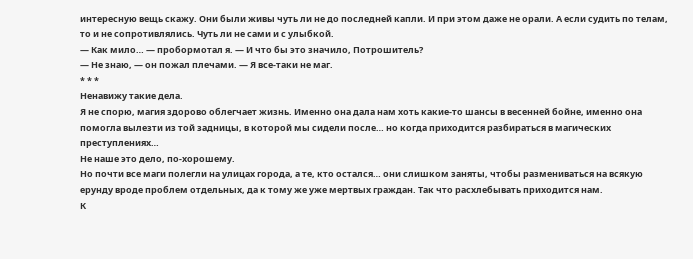интересную вещь скажу. Они были живы чуть ли не до последней капли. И при этом даже не орали. А если судить по телам, то и не сопротивлялись. Чуть ли не сами и с улыбкой.
— Как мило… — пробормотал я. — И что бы это значило, Потрошитель?
— Не знаю, — он пожал плечами. — Я все-таки не маг.
* * *
Ненавижу такие дела.
Я не спорю, магия здорово облегчает жизнь. Именно она дала нам хоть какие-то шансы в весенней бойне, именно она помогла вылезти из той задницы, в которой мы сидели после… но когда приходится разбираться в магических преступлениях…
Не наше это дело, по-хорошему.
Но почти все маги полегли на улицах города, а те, кто остался… они слишком заняты, чтобы размениваться на всякую ерунду вроде проблем отдельных, да к тому же уже мертвых граждан. Так что расхлебывать приходится нам.
К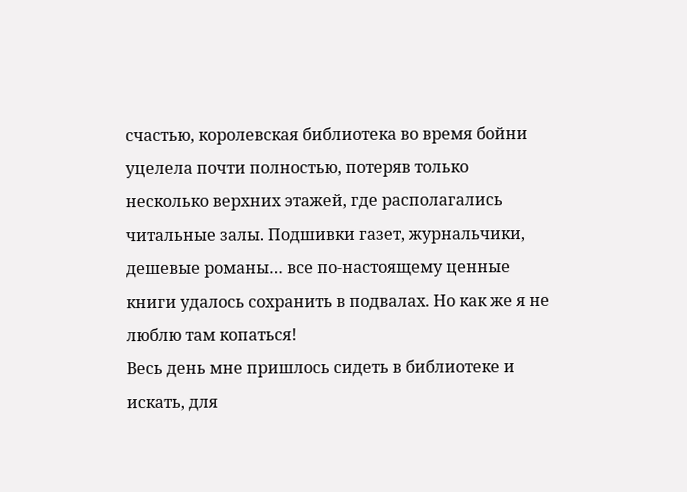счастью, королевская библиотека во время бойни уцелела почти полностью, потеряв только несколько верхних этажей, где располагались читальные залы. Подшивки газет, журнальчики, дешевые романы… все по-настоящему ценные книги удалось сохранить в подвалах. Но как же я не люблю там копаться!
Весь день мне пришлось сидеть в библиотеке и искать, для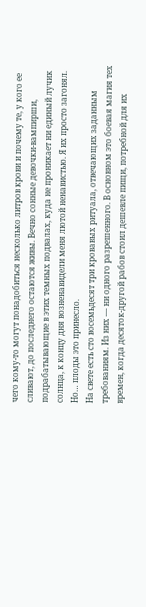чего кому-то могут понадобиться несколько литров крови и почему те, у кого ее сливают, до последнего остаются живы. Вечно сонные девочки-вампирши, подрабатывающие в этих темных подвалах, куда не проникает ни единый лучик солнца, к концу дня возненавидели меня лютой ненавистью. Я их просто загонял. Но… плоды это принесло.
На свете есть сто восемьдесят три кровавых ритуала, отвечающих заданным требованиям. Из них — ни одного разрешенного. В основном это боевая магия тех времен, когда десяток-другой рабов стоил дешевле пищи, потребной для их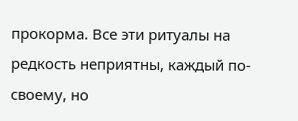прокорма. Все эти ритуалы на редкость неприятны, каждый по-своему, но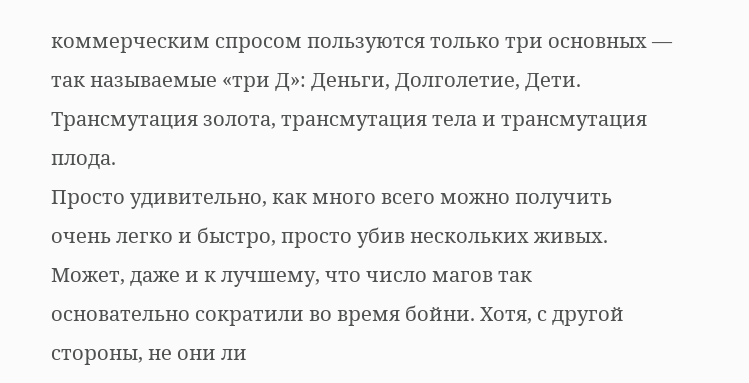коммерческим спросом пользуются только три основных — так называемые «три Д»: Деньги, Долголетие, Дети.
Трансмутация золота, трансмутация тела и трансмутация плода.
Просто удивительно, как много всего можно получить очень легко и быстро, просто убив нескольких живых. Может, даже и к лучшему, что число магов так основательно сократили во время бойни. Хотя, с другой стороны, не они ли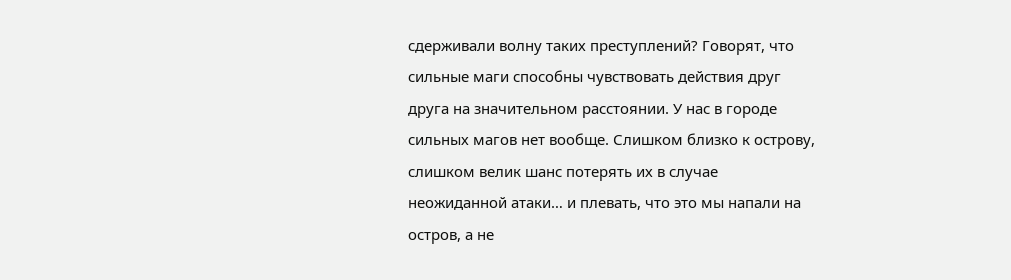сдерживали волну таких преступлений? Говорят, что сильные маги способны чувствовать действия друг друга на значительном расстоянии. У нас в городе сильных магов нет вообще. Слишком близко к острову, слишком велик шанс потерять их в случае неожиданной атаки… и плевать, что это мы напали на остров, а не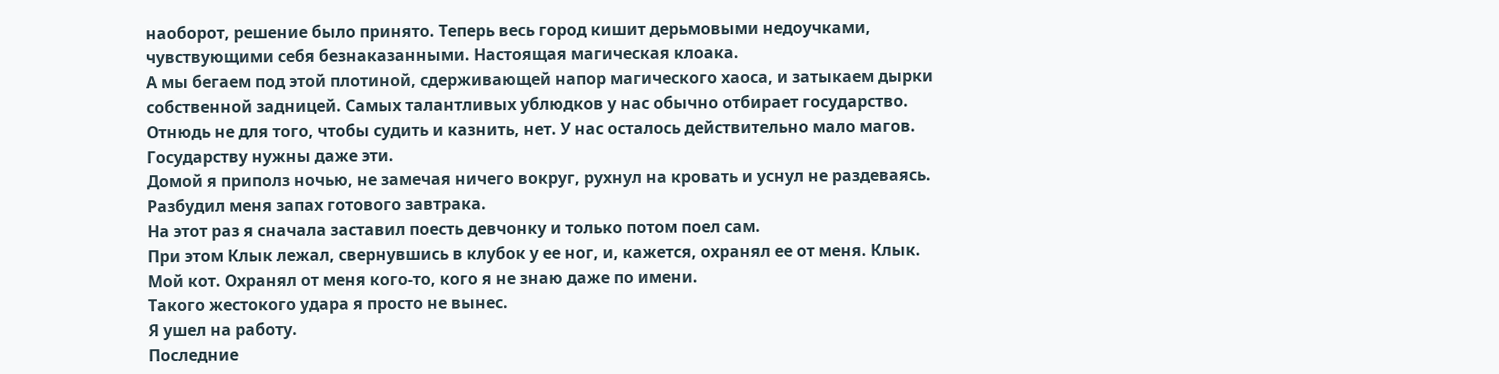наоборот, решение было принято. Теперь весь город кишит дерьмовыми недоучками, чувствующими себя безнаказанными. Настоящая магическая клоака.
А мы бегаем под этой плотиной, сдерживающей напор магического хаоса, и затыкаем дырки собственной задницей. Самых талантливых ублюдков у нас обычно отбирает государство. Отнюдь не для того, чтобы судить и казнить, нет. У нас осталось действительно мало магов. Государству нужны даже эти.
Домой я приполз ночью, не замечая ничего вокруг, рухнул на кровать и уснул не раздеваясь.
Разбудил меня запах готового завтрака.
На этот раз я сначала заставил поесть девчонку и только потом поел сам.
При этом Клык лежал, свернувшись в клубок у ее ног, и, кажется, охранял ее от меня. Клык. Мой кот. Охранял от меня кого-то, кого я не знаю даже по имени.
Такого жестокого удара я просто не вынес.
Я ушел на работу.
Последние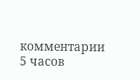комментарии
5 часов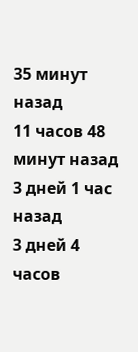35 минут назад
11 часов 48 минут назад
3 дней 1 час назад
3 дней 4 часов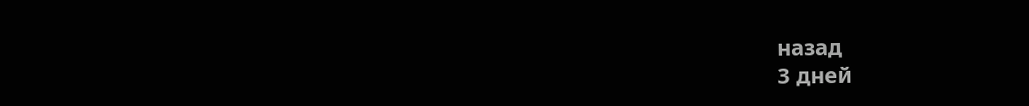назад
3 дней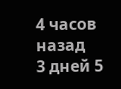4 часов назад
3 дней 5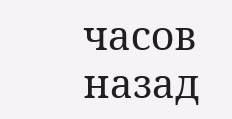часов назад